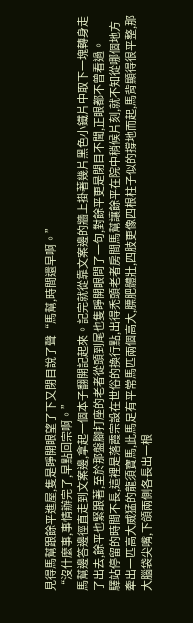見得馬幫跟餘平進屋,隻是睜開眼望了下又閉目說了聲“馬幫,時間還早啊。”
“沒什麼事,事情辦完了,早點回宗啊。”
馬幫邊答邊徑直走到文案邊,拿起一個本子翻開記起來。記完就從靠文案邊的牆上掛著幾片黑色小鐵片中取下一塊轉身走了出去,餘平也緊跟著,至於那盤腳打座的老者從頭到尾也隻睜開眼問了一句,對餘平更是閉目不聞,正眼都不曾看過。
驛站停留的時間不長,這裡是落霞宗設在世俗的換行點,出得禿頭老者房間馬幫讓餘平在院中稍候片刻,就不知從哪個地方牽出一匹高大威猛的龍須寶馬,此馬足有平常馬匹兩個高大,膘肥體壯,四肢更像四根柱子似的撐地而起,馬背顯得很平整,那大腦袋尖嘴,下頜兩側各長出一根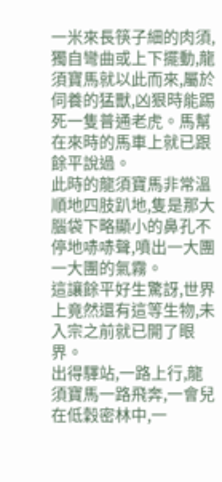一米來長筷子細的肉須,獨自彎曲或上下擺動,龍須寶馬就以此而來,屬於伺養的猛獸,凶狠時能踢死一隻普通老虎。馬幫在來時的馬車上就已跟餘平說過。
此時的龍須寶馬非常溫順地四肢趴地,隻是那大腦袋下略顯小的鼻孔不停地哧哧聲,噴出一大團一大團的氣霧。
這讓餘平好生驚訝,世界上竟然還有這等生物,未入宗之前就已開了眼界。
出得驛站,一路上行,龍須寶馬一路飛奔,一會兒在低穀密林中,一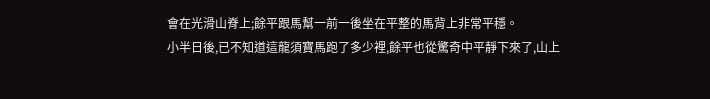會在光滑山脊上;餘平跟馬幫一前一後坐在平整的馬背上非常平穩。
小半日後,已不知道這龍須寶馬跑了多少裡,餘平也從驚奇中平靜下來了,山上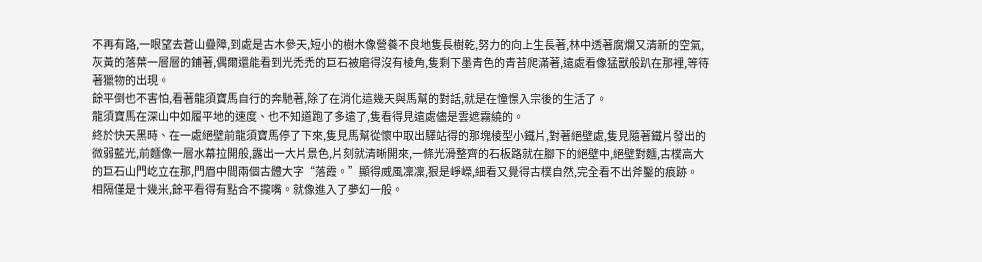不再有路,一眼望去蒼山疊障,到處是古木參天,短小的樹木像營養不良地隻長樹乾,努力的向上生長著,林中透著腐爛又清新的空氣,灰黃的落葉一層層的鋪著,偶爾還能看到光禿禿的巨石被磨得沒有棱角,隻剩下墨青色的青苔爬滿著,遠處看像猛獸般趴在那裡,等待著獵物的出現。
餘平倒也不害怕,看著龍須寶馬自行的奔馳著,除了在消化這幾天與馬幫的對話,就是在憧憬入宗後的生活了。
龍須寶馬在深山中如履平地的速度、也不知道跑了多遠了,隻看得見遠處儘是雲遮霧繞的。
終於快天黑時、在一處絕壁前龍須寶馬停了下來,隻見馬幫從懷中取出驛站得的那塊棱型小鐵片,對著絕壁處,隻見隨著鐵片發出的微弱藍光,前麵像一層水幕拉開般,露出一大片景色,片刻就清晰開來,一條光滑整齊的石板路就在腳下的絕壁中,絕壁對麵,古樸高大的巨石山門屹立在那,門眉中間兩個古體大字“落霞。”顯得威風凜凜,狠是崢嶸,細看又覺得古樸自然,完全看不出斧鑿的痕跡。
相隔僅是十幾米,餘平看得有點合不攏嘴。就像進入了夢幻一般。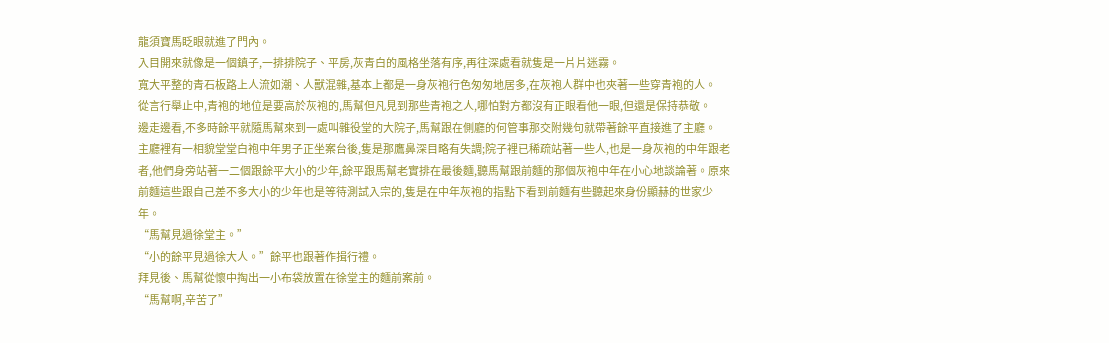龍須寶馬眨眼就進了門內。
入目開來就像是一個鎮子,一排排院子、平房,灰青白的風格坐落有序,再往深處看就隻是一片片迷霧。
寬大平整的青石板路上人流如潮、人獸混雜,基本上都是一身灰袍行色匆匆地居多,在灰袍人群中也夾著一些穿青袍的人。
從言行舉止中,青袍的地位是要高於灰袍的,馬幫但凡見到那些青袍之人,哪怕對方都沒有正眼看他一眼,但還是保持恭敬。
邊走邊看,不多時餘平就隨馬幫來到一處叫雜役堂的大院子,馬幫跟在側廳的何管事那交附幾句就帶著餘平直接進了主廳。
主廳裡有一相貌堂堂白袍中年男子正坐案台後,隻是那鷹鼻深目略有失調;院子裡已稀疏站著一些人,也是一身灰袍的中年跟老者,他們身旁站著一二個跟餘平大小的少年,餘平跟馬幫老實排在最後麵,聽馬幫跟前麵的那個灰袍中年在小心地談論著。原來前麵這些跟自己差不多大小的少年也是等待測試入宗的,隻是在中年灰袍的指點下看到前麵有些聽起來身份顯赫的世家少年。
“馬幫見過徐堂主。”
“小的餘平見過徐大人。”餘平也跟著作揖行禮。
拜見後、馬幫從懷中掏出一小布袋放置在徐堂主的麵前案前。
“馬幫啊,辛苦了”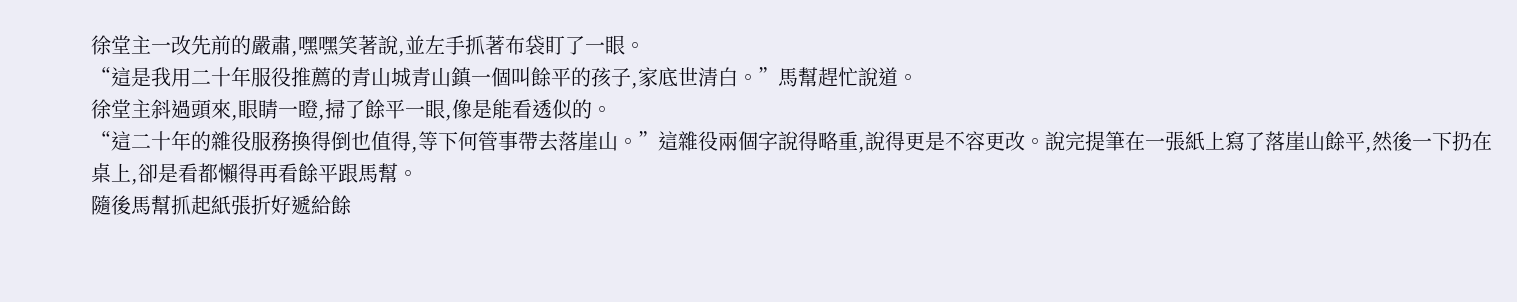徐堂主一改先前的嚴肅,嘿嘿笑著說,並左手抓著布袋盯了一眼。
“這是我用二十年服役推薦的青山城青山鎮一個叫餘平的孩子,家底世清白。”馬幫趕忙說道。
徐堂主斜過頭來,眼睛一瞪,掃了餘平一眼,像是能看透似的。
“這二十年的雜役服務換得倒也值得,等下何管事帶去落崖山。”這雜役兩個字說得略重,說得更是不容更改。說完提筆在一張紙上寫了落崖山餘平,然後一下扔在桌上,卻是看都懶得再看餘平跟馬幫。
隨後馬幫抓起紙張折好遞給餘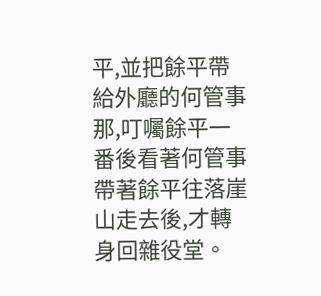平,並把餘平帶給外廳的何管事那,叮囑餘平一番後看著何管事帶著餘平往落崖山走去後,才轉身回雜役堂。